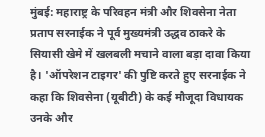मुंबई: महाराष्ट्र के परिवहन मंत्री और शिवसेना नेता प्रताप सरनाईक ने पूर्व मुख्यमंत्री उद्धव ठाकरे के सियासी खेमे में खलबली मचाने वाला बड़ा दावा किया है। 'ऑपरेशन टाइगर' की पुष्टि करते हुए सरनाईक ने कहा कि शिवसेना (यूबीटी) के कई मौजूदा विधायक उनके और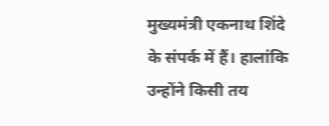मुख्यमंत्री एकनाथ शिंदे के संपर्क में हैं। हालांकि उन्होंने किसी तय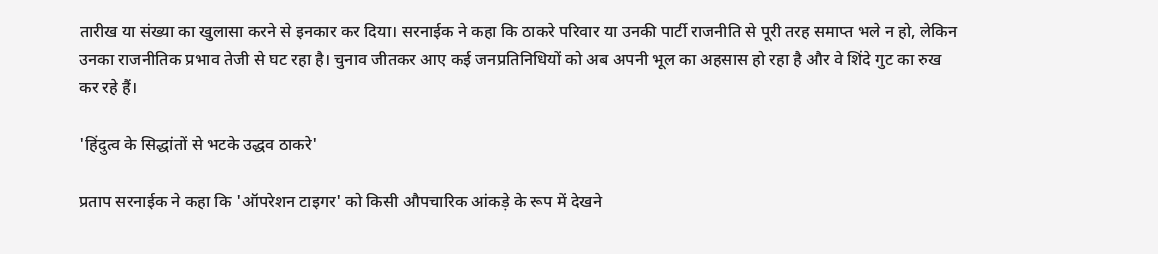तारीख या संख्या का खुलासा करने से इनकार कर दिया। सरनाईक ने कहा कि ठाकरे परिवार या उनकी पार्टी राजनीति से पूरी तरह समाप्त भले न हो, लेकिन उनका राजनीतिक प्रभाव तेजी से घट रहा है। चुनाव जीतकर आए कई जनप्रतिनिधियों को अब अपनी भूल का अहसास हो रहा है और वे शिंदे गुट का रुख कर रहे हैं।

'हिंदुत्व के सिद्धांतों से भटके उद्धव ठाकरे'

प्रताप सरनाईक ने कहा कि 'ऑपरेशन टाइगर' को किसी औपचारिक आंकड़े के रूप में देखने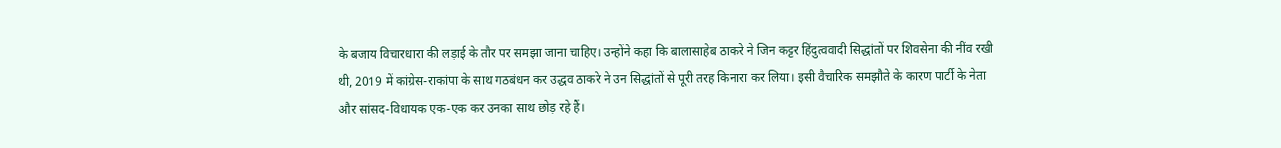के बजाय विचारधारा की लड़ाई के तौर पर समझा जाना चाहिए। उन्होंने कहा कि बालासाहेब ठाकरे ने जिन कट्टर हिंदुत्ववादी सिद्धांतों पर शिवसेना की नींव रखी थी, 2019 में कांग्रेस-राकांपा के साथ गठबंधन कर उद्धव ठाकरे ने उन सिद्धांतों से पूरी तरह किनारा कर लिया। इसी वैचारिक समझौते के कारण पार्टी के नेता और सांसद-विधायक एक-एक कर उनका साथ छोड़ रहे हैं।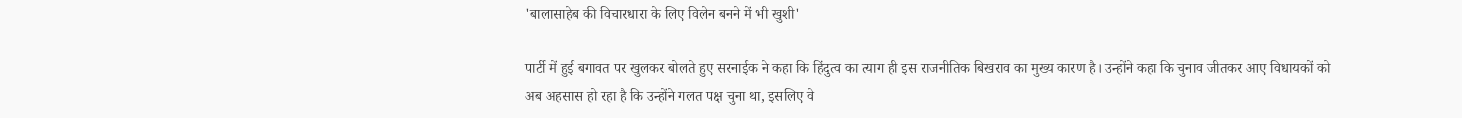'बालासाहेब की विचारधारा के लिए विलेन बनने में भी खुशी'

पार्टी में हुई बगावत पर खुलकर बोलते हुए सरनाईक ने कहा कि हिंदुत्व का त्याग ही इस राजनीतिक बिखराव का मुख्य कारण है। उन्होंने कहा कि चुनाव जीतकर आए विधायकों को अब अहसास हो रहा है कि उन्होंने गलत पक्ष चुना था, इसलिए वे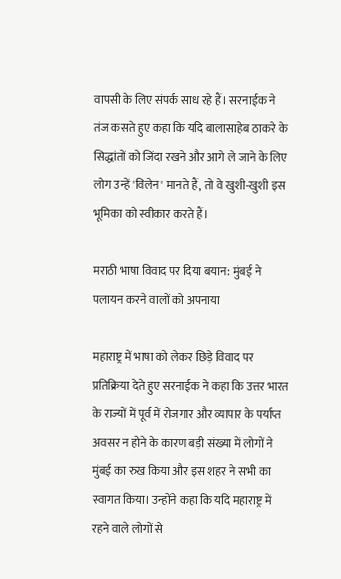वापसी के लिए संपर्क साध रहे हैं। सरनाईक ने तंज कसते हुए कहा कि यदि बालासाहेब ठाकरे के सिद्धांतों को जिंदा रखने और आगे ले जाने के लिए लोग उन्हें 'विलेन' मानते हैं, तो वे खुशी-खुशी इस भूमिका को स्वीकार करते हैं।

मराठी भाषा विवाद पर दिया बयान: मुंबई ने पलायन करने वालों को अपनाया

महाराष्ट्र में भाषा को लेकर छिड़े विवाद पर प्रतिक्रिया देते हुए सरनाईक ने कहा कि उत्तर भारत के राज्यों में पूर्व में रोजगार और व्यापार के पर्याप्त अवसर न होने के कारण बड़ी संख्या में लोगों ने मुंबई का रुख किया और इस शहर ने सभी का स्वागत किया। उन्होंने कहा कि यदि महाराष्ट्र में रहने वाले लोगों से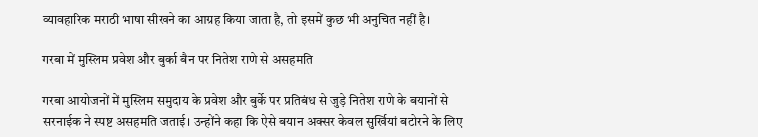व्यावहारिक मराठी भाषा सीखने का आग्रह किया जाता है, तो इसमें कुछ भी अनुचित नहीं है।

गरबा में मुस्लिम प्रवेश और बुर्का बैन पर नितेश राणे से असहमति

गरबा आयोजनों में मुस्लिम समुदाय के प्रवेश और बुर्के पर प्रतिबंध से जुड़े नितेश राणे के बयानों से सरनाईक ने स्पष्ट असहमति जताई। उन्होंने कहा कि ऐसे बयान अक्सर केवल सुर्खियां बटोरने के लिए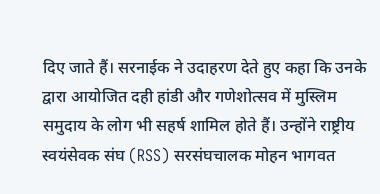दिए जाते हैं। सरनाईक ने उदाहरण देते हुए कहा कि उनके द्वारा आयोजित दही हांडी और गणेशोत्सव में मुस्लिम समुदाय के लोग भी सहर्ष शामिल होते हैं। उन्होंने राष्ट्रीय स्वयंसेवक संघ (RSS) सरसंघचालक मोहन भागवत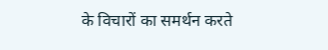के विचारों का समर्थन करते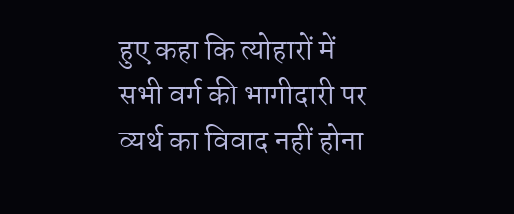हुए कहा कि त्योहारों में सभी वर्ग की भागीदारी पर व्यर्थ का विवाद नहीं होना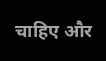चाहिए और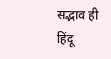सद्भाव ही हिंदू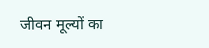जीवन मूल्यों का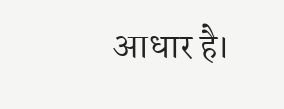आधार है।